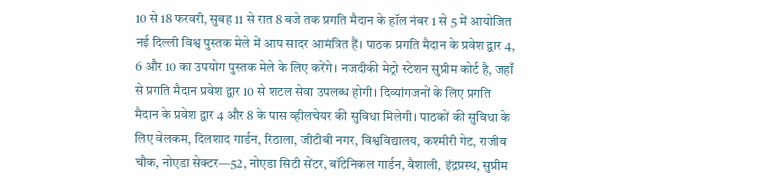10 से 18 फरवरी, सुबह 11 से रात 8 बजे तक प्रगति मैदान के हॉल नंबर 1 से 5 में आयोजित नई दिल्ली विश्व पुस्तक मेले में आप सादर आमंत्रित हैं। पाठक प्रगति मैदान के प्रवेश द्वार 4, 6 और 10 का उपयोग पुस्तक मेले के लिए करेंगे। नजदीकी मेट्रो स्टेशन सुप्रीम कोर्ट है, जहाँ से प्रगति मैदान प्रवेश द्वार 10 से शटल सेवा उपलब्ध होगी। दिव्यांगजनों के लिए प्रगति मैदान के प्रवेश द्वार 4 और 8 के पास व्हीलचेयर की सुविधा मिलेगी। पाठकों की सुविधा के लिए वेलकम, दिलशाद गार्डन, रिठाला, जीटीबी नगर, विश्वविद्यालय, कश्मीरी गेट, राजीव चौक, नोएडा सेक्टर—52, नोएडा सिटी सेंटर, बॉटेनिकल गार्डन, वैशाली, इंद्रप्रस्थ, सुप्रीम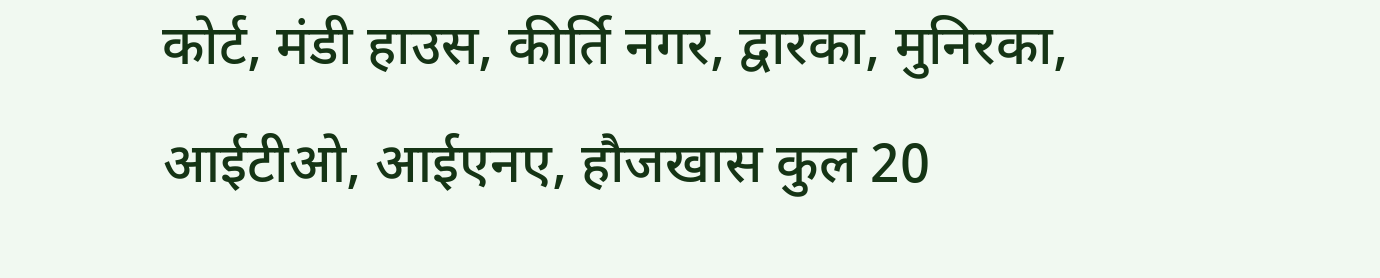कोर्ट, मंडी हाउस, कीर्ति नगर, द्वारका, मुनिरका, आईटीओ, आईएनए, हौजखास कुल 20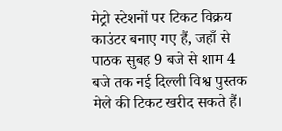मेट्रो स्टेशनों पर टिकट विक्रय काउंटर बनाए गए हैं, जहाँ से पाठक सुबह 9 बजे से शाम 4 बजे तक नई दिल्ली विश्व पुस्तक मेले की टिकट खरीद सकते हैं।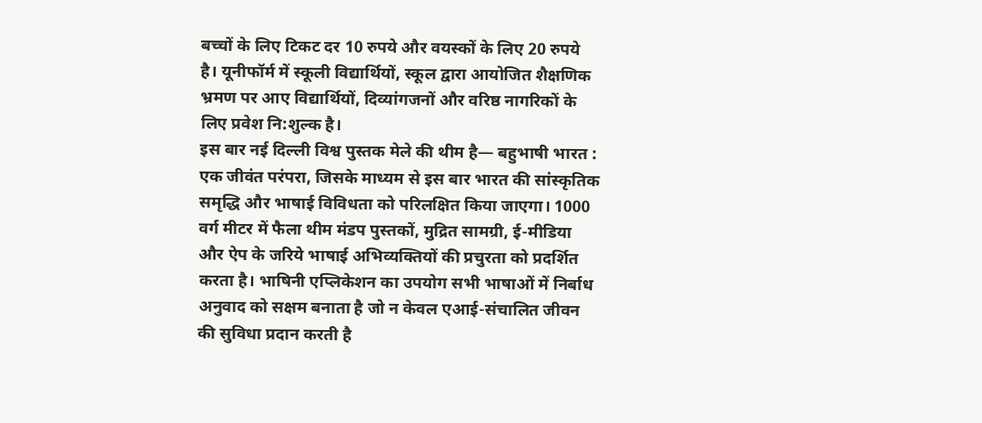बच्चों के लिए टिकट दर 10 रुपये और वयस्कों के लिए 20 रुपये है। यूनीफॉर्म में स्कूली विद्यार्थियों, स्कूल द्वारा आयोजित शैक्षणिक भ्रमण पर आए विद्यार्थियों, दिव्यांगजनों और वरिष्ठ नागरिकों के लिए प्रवेश नि:शुल्क है।
इस बार नई दिल्ली विश्व पुस्तक मेले की थीम है— बहुभाषी भारत : एक जीवंत परंपरा, जिसके माध्यम से इस बार भारत की सांस्कृतिक समृद्धि और भाषाई विविधता को परिलक्षित किया जाएगा। 1000 वर्ग मीटर में फैला थीम मंडप पुस्तकों, मुद्रित सामग्री, ई-मीडिया और ऐप के जरिये भाषाई अभिव्यक्तियों की प्रचुरता को प्रदर्शित करता है। भाषिनी एप्लिकेशन का उपयोग सभी भाषाओं में निर्बाध अनुवाद को सक्षम बनाता है जो न केवल एआई-संचालित जीवन की सुविधा प्रदान करती है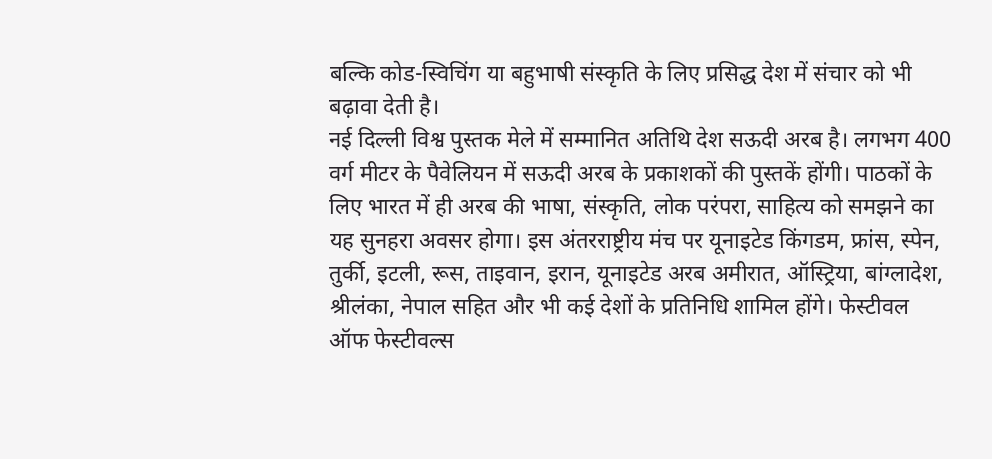बल्कि कोड-स्विचिंग या बहुभाषी संस्कृति के लिए प्रसिद्ध देश में संचार को भी बढ़ावा देती है।
नई दिल्ली विश्व पुस्तक मेले में सम्मानित अतिथि देश सऊदी अरब है। लगभग 400 वर्ग मीटर के पैवेलियन में सऊदी अरब के प्रकाशकों की पुस्तकें होंगी। पाठकों के लिए भारत में ही अरब की भाषा, संस्कृति, लोक परंपरा, साहित्य को समझने का यह सुनहरा अवसर होगा। इस अंतरराष्ट्रीय मंच पर यूनाइटेड किंगडम, फ्रांस, स्पेन, तुर्की, इटली, रूस, ताइवान, इरान, यूनाइटेड अरब अमीरात, ऑस्ट्रिया, बांग्लादेश, श्रीलंका, नेपाल सहित और भी कई देशों के प्रतिनिधि शामिल होंगे। फेस्टीवल ऑफ फेस्टीवल्स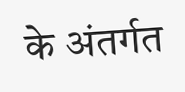के अंतर्गत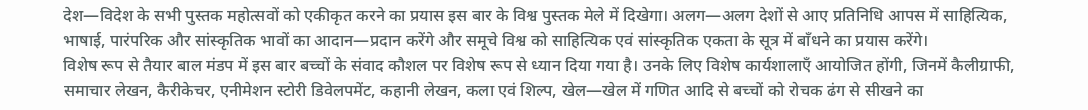देश—विदेश के सभी पुस्तक महोत्सवों को एकीकृत करने का प्रयास इस बार के विश्व पुस्तक मेले में दिखेगा। अलग—अलग देशों से आए प्रतिनिधि आपस में साहित्यिक, भाषाई, पारंपरिक और सांस्कृतिक भावों का आदान—प्रदान करेंगे और समूचे विश्व को साहित्यिक एवं सांस्कृतिक एकता के सूत्र में बाँधने का प्रयास करेंगे।
विशेष रूप से तैयार बाल मंडप में इस बार बच्चों के संवाद कौशल पर विशेष रूप से ध्यान दिया गया है। उनके लिए विशेष कार्यशालाएँ आयोजित होंगी, जिनमें कैलीग्राफी, समाचार लेखन, कैरीकेचर, एनीमेशन स्टोरी डिवेलपमेंट, कहानी लेखन, कला एवं शिल्प, खेल—खेल में गणित आदि से बच्चों को रोचक ढंग से सीखने का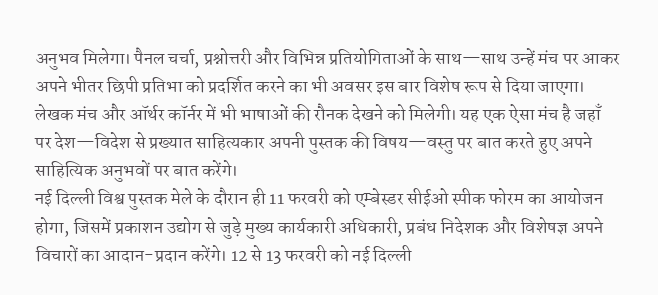अनुभव मिलेगा। पैनल चर्चा, प्रश्नोत्तरी और विभिन्न प्रतियोगिताओं के साथ—साथ उन्हें मंच पर आकर अपने भीतर छिपी प्रतिभा को प्रदर्शित करने का भी अवसर इस बार विशेष रूप से दिया जाएगा। लेखक मंच और ऑर्थर कॉर्नर में भी भाषाओं की रौनक देखने को मिलेगी। यह एक ऐसा मंच है जहाँ पर देश—विदेश से प्रख्यात साहित्यकार अपनी पुस्तक की विषय—वस्तु पर बात करते हुए अपने साहित्यिक अनुभवों पर बात करेंगे।
नई दिल्ली विश्व पुस्तक मेले के दौरान ही 11 फरवरी को एम्बेस्डर सीईओ स्पीक फोरम का आयोजन होगा, जिसमें प्रकाशन उद्योग से जुड़े मुख्य कार्यकारी अधिकारी, प्रबंध निदेशक और विशेषज्ञ अपने विचारों का आदान-प्रदान करेंगे। 12 से 13 फरवरी को नई दिल्ली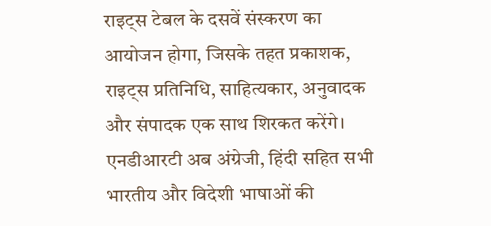राइट्स टेबल के दसवें संस्करण का आयोजन होगा, जिसके तहत प्रकाशक, राइट्स प्रतिनिधि, साहित्यकार, अनुवादक और संपादक एक साथ शिरकत करेंगे। एनडीआरटी अब अंग्रेजी, हिंदी सहित सभी भारतीय और विदेशी भाषाओं की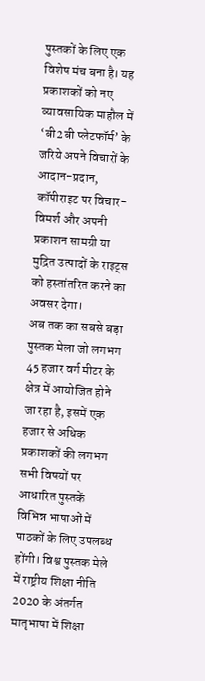पुस्तकों के लिए एक विशेष मंच बना है। यह प्रकाशकों को नए व्यावसायिक माहौल में ‘बी2बी प्लेटफॉर्म’ के जरिये अपने विचारों के आदान-प्रदान, कॉपीराइट पर विचार-विमर्श और अपनी प्रकाशन सामग्री या मुद्रित उत्पादों के राइट्स को हस्तांतरित करने का अवसर देगा।
अब तक का सबसे बड़ा पुस्तक मेला जो लगभग 45 हजार वर्ग मीटर के क्षेत्र में आयोजित होने जा रहा है, इसमें एक हजार से अधिक प्रकाशकों की लगभग सभी विषयों पर आधारित पुस्तकें विभिन्न भाषाओं में पाठकों के लिए उपलब्ध होंगी। विश्व पुस्तक मेले में राष्ट्रीय शिक्षा नीति 2020 के अंतर्गत मातृभाषा में शिक्षा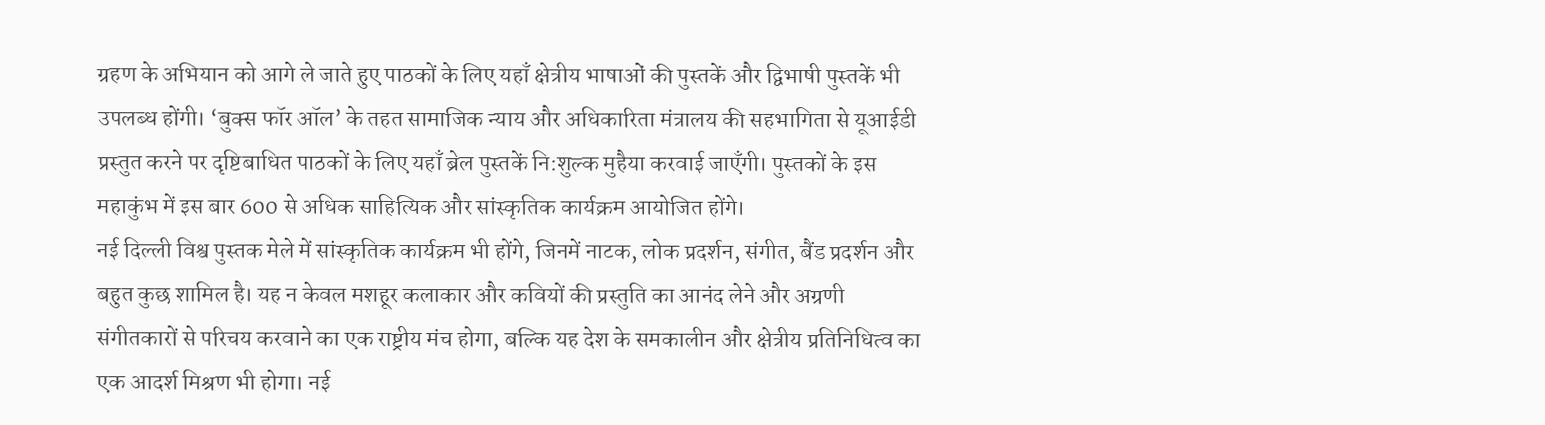ग्रहण के अभियान को आगे ले जाते हुए पाठकों के लिए यहाँ क्षेत्रीय भाषाओं की पुस्तकें और द्विभाषी पुस्तकें भी उपलब्ध होंगी। ‘बुक्स फॉर ऑल’ के तहत सामाजिक न्याय और अधिकारिता मंत्रालय की सहभागिता से यूआईडी प्रस्तुत करने पर दृष्टिबाधित पाठकों के लिए यहाँ ब्रेल पुस्तकें नि:शुल्क मुहैया करवाई जाएँगी। पुस्तकों के इस महाकुंभ में इस बार 600 से अधिक साहित्यिक और सांस्कृतिक कार्यक्रम आयोजित होंगे।
नई दिल्ली विश्व पुस्तक मेले में सांस्कृतिक कार्यक्रम भी होंगे, जिनमें नाटक, लोक प्रदर्शन, संगीत, बैंड प्रदर्शन और बहुत कुछ शामिल है। यह न केवल मशहूर कलाकार और कवियों की प्रस्तुति का आनंद लेने और अग्रणी संगीतकारों से परिचय करवाने का एक राष्ट्रीय मंच होगा, बल्कि यह देश के समकालीन और क्षेत्रीय प्रतिनिधित्व का एक आदर्श मिश्रण भी होगा। नई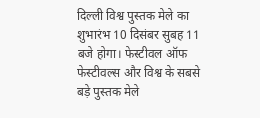दिल्ली विश्व पुस्तक मेले का शुभारंभ 10 दिसंबर सुबह 11 बजे होगा। फेस्टीवल ऑफ फेस्टीवल्स और विश्व के सबसे बड़े पुस्तक मेले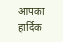आपका हार्दिक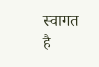स्वागत है